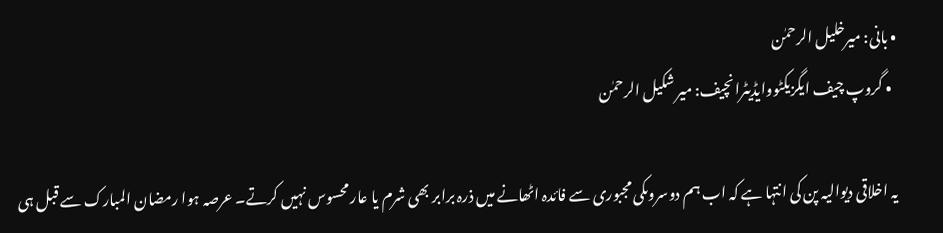• بانی: میرخلیل الرحمٰن
  • گروپ چیف ایگزیکٹووایڈیٹرانچیف: میر شکیل الرحمٰن

یہ اخلاقی دیوالیہ پن کی انتہا ہے کہ اب ہم دوسروںکی مجبوری سے فائدہ اٹھانے میں ذرہ برابر بھی شرم یا عار محسوس نہیں کرتے۔ عرصہ ہوا رمضان المبارک سے قبل ہی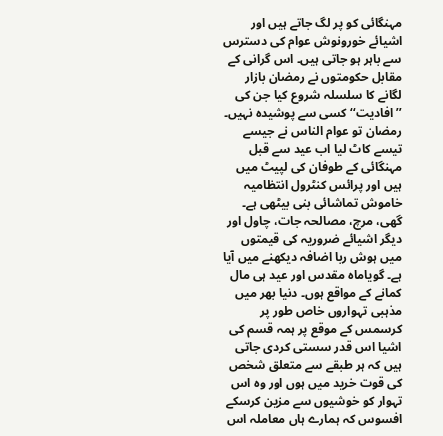مہنگائی کو پر لگ جاتے ہیں اور اشیائے خورونوش عوام کی دسترس سے باہر ہو جاتی ہیں۔ اس گرانی کے مقابل حکومتوں نے رمضان بازار لگانے کا سلسلہ شروع کیا جن کی ’’افادیت‘‘ کسی سے پوشیدہ نہیں۔ رمضان تو عوام الناس نے جیسے تیسے کاٹ لیا اب عید سے قبل مہنگائی کے طوفان کی لپیٹ میں ہیں اور پرائس کنٹرول انتظامیہ خاموش تماشائی بنی بیٹھی ہے۔ گھی، مرچ، مصالحہ جات، چاول اور دیگر اشیائے ضروریہ کی قیمتوں میں ہوش ربا اضافہ دیکھنے میں آیا ہے۔ گویاماہ مقدس اور عید ہی مال کمانے کے مواقع ہوں۔ دنیا بھر میں مذہبی تہواروں خاص طور پر کرسمس کے موقع پر ہمہ قسم کی اشیا اس قدر سستی کردی جاتی ہیں کہ ہر طبقے سے متعلق شخص کی قوت خرید میں ہوں اور وہ اس تہوار کو خوشیوں سے مزین کرسکے افسوس کہ ہمارے ہاں معاملہ اس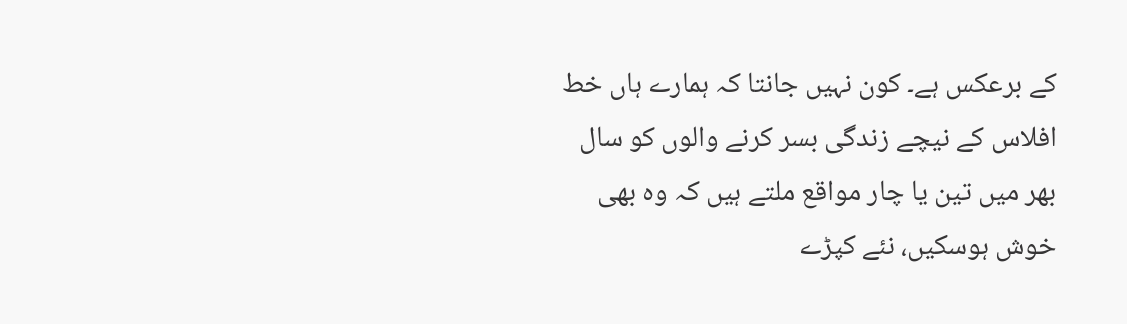کے برعکس ہے۔ کون نہیں جانتا کہ ہمارے ہاں خط افلاس کے نیچے زندگی بسر کرنے والوں کو سال بھر میں تین یا چار مواقع ملتے ہیں کہ وہ بھی خوش ہوسکیں، نئے کپڑے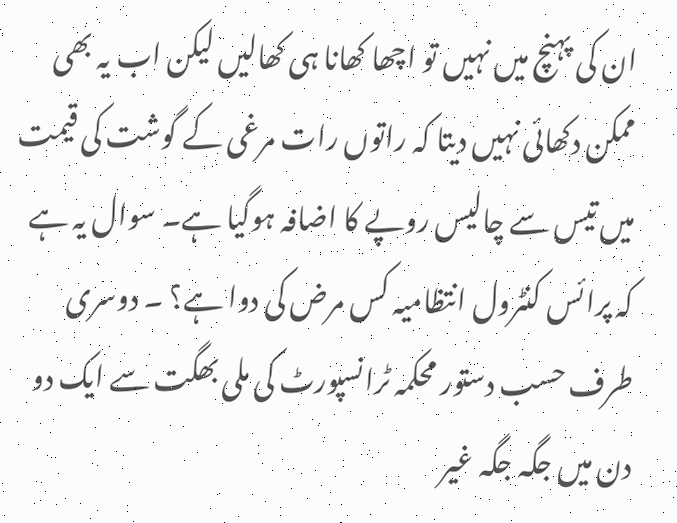ان کی پہنچ میں نہیں تو اچھا کھانا ہی کھالیں لیکن اب یہ بھی ممکن دکھائی نہیں دیتا کہ راتوں رات مرغی کے گوشت کی قیمت میں تیس سے چالیس روپے کا اضافہ ہوگیا ہے۔ سوال یہ ہے کہ پرائس کنٹرول انتظامیہ کس مرض کی دوا ہے؟ ۔ دوسری طرف حسب دستور محکمہ ٹرانسپورٹ کی ملی بھگت سے ایک دو دن میں جگہ جگہ غیر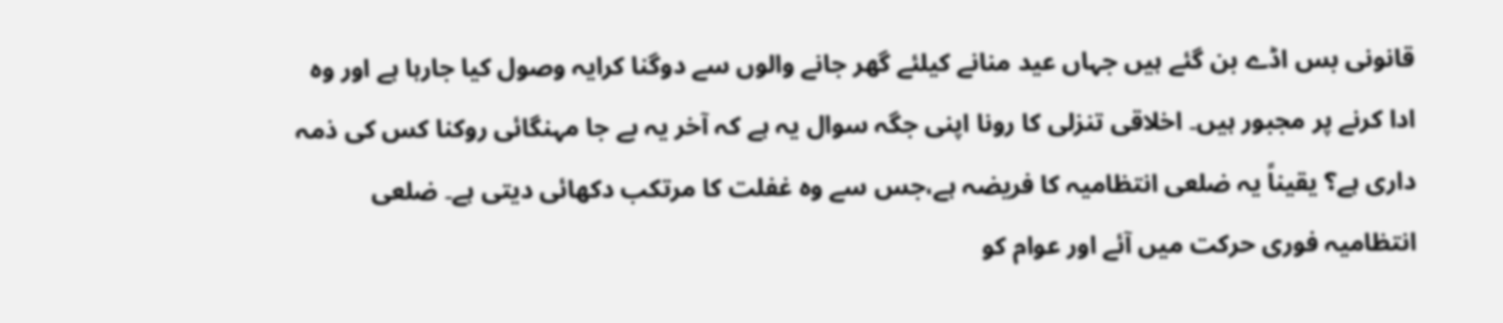قانونی بس اڈے بن گئے ہیں جہاں عید منانے کیلئے گھر جانے والوں سے دوگنا کرایہ وصول کیا جارہا ہے اور وہ ادا کرنے پر مجبور ہیں۔ اخلاقی تنزلی کا رونا اپنی جگہ سوال یہ ہے کہ آخر یہ بے جا مہنگائی روکنا کس کی ذمہ داری ہے؟ یقیناً یہ ضلعی انتظامیہ کا فریضہ ہے،جس سے وہ غفلت کا مرتکب دکھائی دیتی ہے۔ ضلعی انتظامیہ فوری حرکت میں آئے اور عوام کو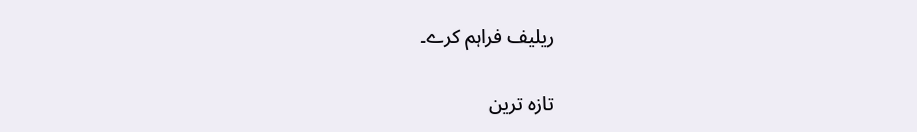ریلیف فراہم کرے۔

تازہ ترین